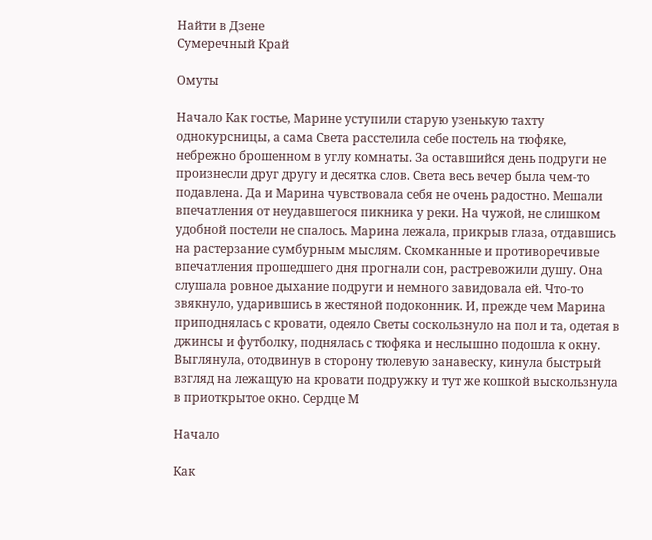Найти в Дзене
Сумеречный Край

Омуты

Начало Как гостье, Марине уступили старую узенькую тахту однокурсницы, а сама Света расстелила себе постель на тюфяке, небрежно брошенном в углу комнаты. За оставшийся день подруги не произнесли друг другу и десятка слов. Света весь вечер была чем-то подавлена. Да и Марина чувствовала себя не очень радостно. Мешали впечатления от неудавшегося пикника у реки. На чужой, не слишком удобной постели не спалось. Марина лежала, прикрыв глаза, отдавшись на растерзание сумбурным мыслям. Скомканные и противоречивые впечатления прошедшего дня прогнали сон, растревожили душу. Она слушала ровное дыхание подруги и немного завидовала ей. Что-то звякнуло, ударившись в жестяной подоконник. И, прежде чем Марина приподнялась с кровати, одеяло Светы соскользнуло на пол и та, одетая в джинсы и футболку, поднялась с тюфяка и неслышно подошла к окну. Выглянула, отодвинув в сторону тюлевую занавеску, кинула быстрый взгляд на лежащую на кровати подружку и тут же кошкой выскользнула в приоткрытое окно. Сердце М

Начало

Как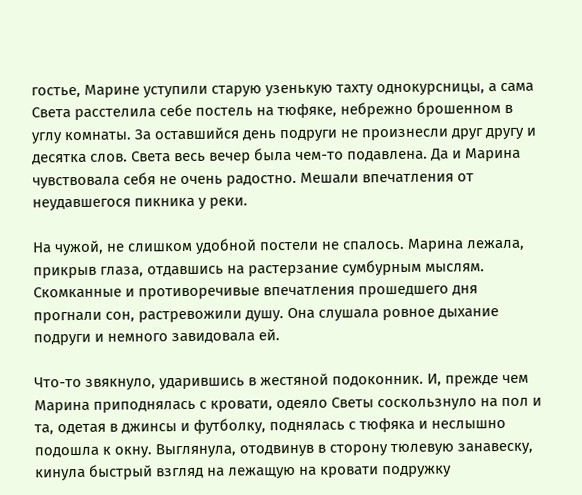гостье, Марине уступили старую узенькую тахту однокурсницы, а сама Света расстелила себе постель на тюфяке, небрежно брошенном в углу комнаты. За оставшийся день подруги не произнесли друг другу и десятка слов. Света весь вечер была чем-то подавлена. Да и Марина чувствовала себя не очень радостно. Мешали впечатления от неудавшегося пикника у реки.

На чужой, не слишком удобной постели не спалось. Марина лежала, прикрыв глаза, отдавшись на растерзание сумбурным мыслям. Скомканные и противоречивые впечатления прошедшего дня прогнали сон, растревожили душу. Она слушала ровное дыхание подруги и немного завидовала ей.

Что-то звякнуло, ударившись в жестяной подоконник. И, прежде чем Марина приподнялась с кровати, одеяло Светы соскользнуло на пол и та, одетая в джинсы и футболку, поднялась с тюфяка и неслышно подошла к окну. Выглянула, отодвинув в сторону тюлевую занавеску, кинула быстрый взгляд на лежащую на кровати подружку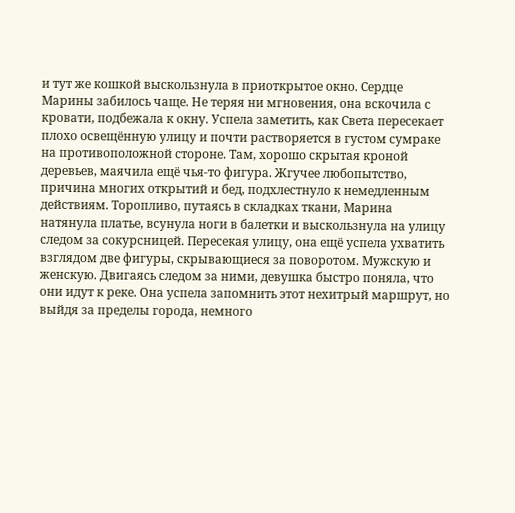и тут же кошкой выскользнула в приоткрытое окно. Сердце Марины забилось чаще. Не теряя ни мгновения, она вскочила с кровати, подбежала к окну. Успела заметить, как Света пересекает плохо освещённую улицу и почти растворяется в густом сумраке на противоположной стороне. Там, хорошо скрытая кроной деревьев, маячила ещё чья-то фигура. Жгучее любопытство, причина многих открытий и бед, подхлестнуло к немедленным действиям. Торопливо, путаясь в складках ткани, Марина натянула платье, всунула ноги в балетки и выскользнула на улицу следом за сокурсницей. Пересекая улицу, она ещё успела ухватить взглядом две фигуры, скрывающиеся за поворотом. Мужскую и женскую. Двигаясь следом за ними, девушка быстро поняла, что они идут к реке. Она успела запомнить этот нехитрый маршрут, но выйдя за пределы города, немного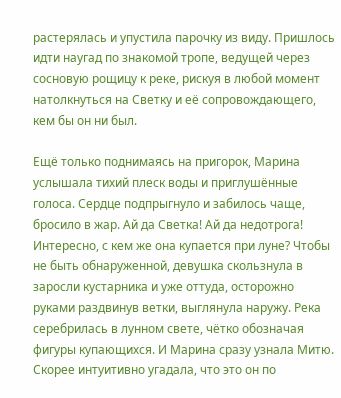растерялась и упустила парочку из виду. Пришлось идти наугад по знакомой тропе, ведущей через сосновую рощицу к реке, рискуя в любой момент натолкнуться на Светку и её сопровождающего, кем бы он ни был.

Ещё только поднимаясь на пригорок, Марина услышала тихий плеск воды и приглушённые голоса. Сердце подпрыгнуло и забилось чаще, бросило в жар. Ай да Светка! Ай да недотрога! Интересно, с кем же она купается при луне? Чтобы не быть обнаруженной, девушка скользнула в заросли кустарника и уже оттуда, осторожно руками раздвинув ветки, выглянула наружу. Река серебрилась в лунном свете, чётко обозначая фигуры купающихся. И Марина сразу узнала Митю. Скорее интуитивно угадала, что это он по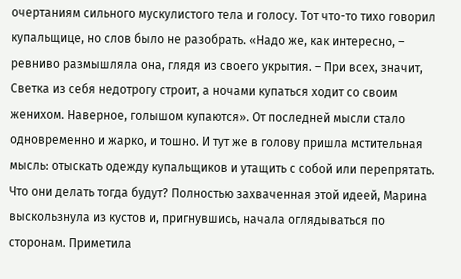очертаниям сильного мускулистого тела и голосу. Тот что-то тихо говорил купальщице, но слов было не разобрать. «Надо же, как интересно, – ревниво размышляла она, глядя из своего укрытия. – При всех, значит, Светка из себя недотрогу строит, а ночами купаться ходит со своим женихом. Наверное, голышом купаются». От последней мысли стало одновременно и жарко, и тошно. И тут же в голову пришла мстительная мысль: отыскать одежду купальщиков и утащить с собой или перепрятать. Что они делать тогда будут? Полностью захваченная этой идеей, Марина выскользнула из кустов и, пригнувшись, начала оглядываться по сторонам. Приметила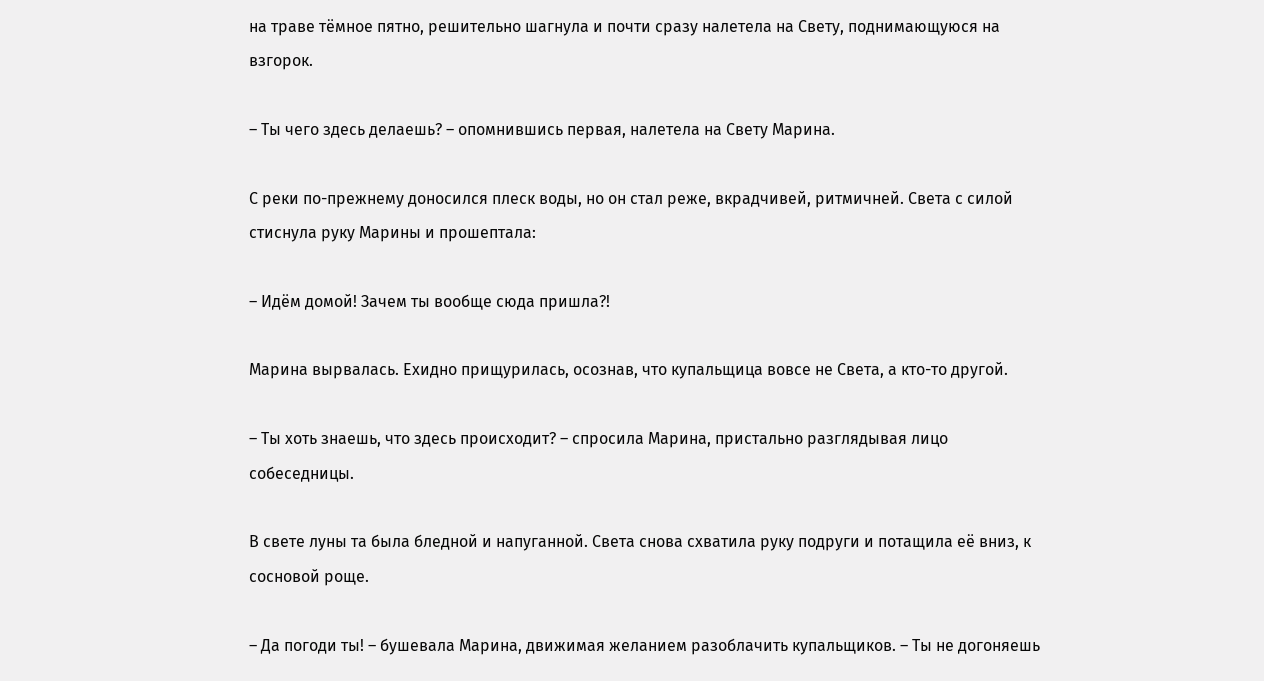на траве тёмное пятно, решительно шагнула и почти сразу налетела на Свету, поднимающуюся на взгорок.

– Ты чего здесь делаешь? – опомнившись первая, налетела на Свету Марина.

С реки по-прежнему доносился плеск воды, но он стал реже, вкрадчивей, ритмичней. Света с силой стиснула руку Марины и прошептала:

– Идём домой! Зачем ты вообще сюда пришла?!

Марина вырвалась. Ехидно прищурилась, осознав, что купальщица вовсе не Света, а кто-то другой.

– Ты хоть знаешь, что здесь происходит? – спросила Марина, пристально разглядывая лицо собеседницы.

В свете луны та была бледной и напуганной. Света снова схватила руку подруги и потащила её вниз, к сосновой роще.

– Да погоди ты! – бушевала Марина, движимая желанием разоблачить купальщиков. – Ты не догоняешь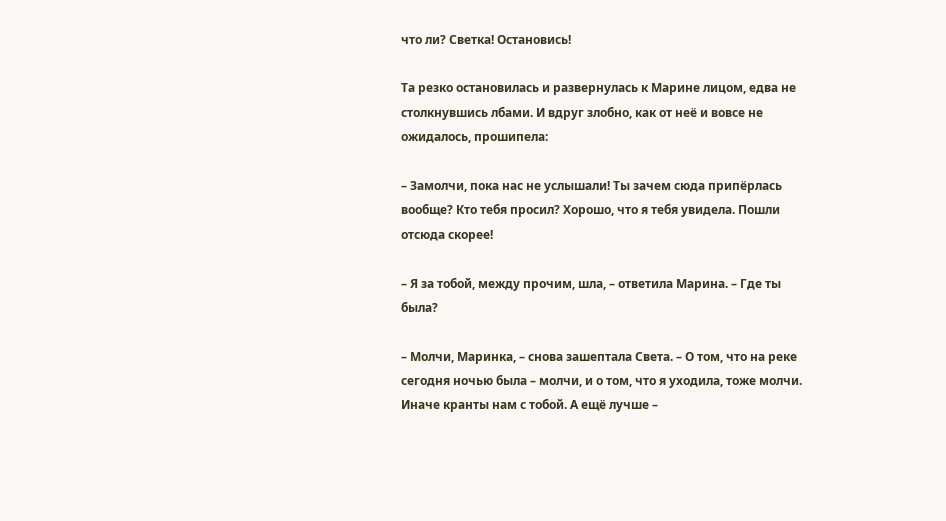что ли? Светка! Остановись!

Та резко остановилась и развернулась к Марине лицом, едва не столкнувшись лбами. И вдруг злобно, как от неё и вовсе не ожидалось, прошипела:

– Замолчи, пока нас не услышали! Ты зачем сюда припёрлась вообще? Кто тебя просил? Хорошо, что я тебя увидела. Пошли отсюда скорее!

– Я за тобой, между прочим, шла, – ответила Марина. – Где ты была?

– Молчи, Маринка, – снова зашептала Света. – О том, что на реке сегодня ночью была – молчи, и о том, что я уходила, тоже молчи. Иначе кранты нам с тобой. А ещё лучше –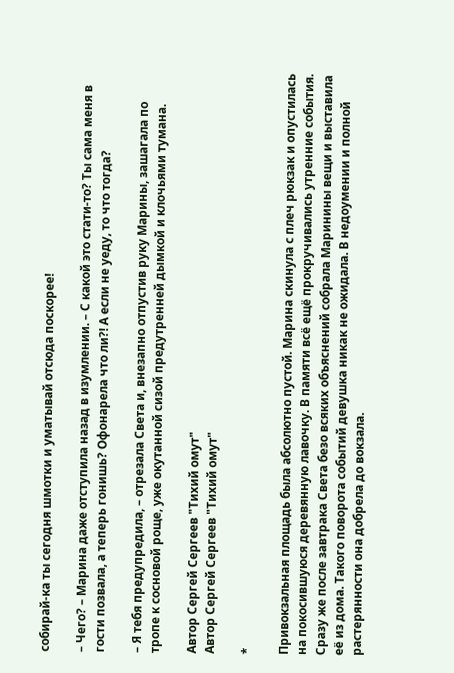собирай-ка ты сегодня шмотки и уматывай отсюда поскорее!

– Чего? – Марина даже отступила назад в изумлении. – С какой это стати-то? Ты сама меня в гости позвала, а теперь гонишь? Офонарела что ли?! А если не уеду, то что тогда?

– Я тебя предупредила, – отрезала Света и, внезапно отпустив руку Марины, зашагала по тропе к сосновой роще, уже окутанной сизой предутренней дымкой и клочьями тумана.

Автор Сергей Сергеев "Тихий омут"
Автор Сергей Сергеев "Тихий омут"

*

Привокзальная площадь была абсолютно пустой. Марина скинула с плеч рюкзак и опустилась на покосившуюся деревянную лавочку. В памяти всё ещё прокручивались утренние события. Сразу же после завтрака Света безо всяких объяснений собрала Маринины вещи и выставила её из дома. Такого поворота событий девушка никак не ожидала. В недоумении и полной растерянности она добрела до вокзала.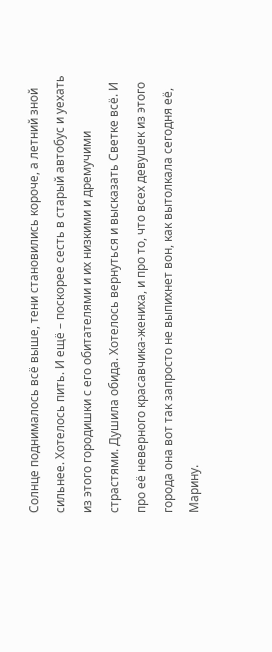Солнце поднималось всё выше, тени становились короче, а летний зной сильнее. Хотелось пить. И ещё – поскорее сесть в старый автобус и уехать из этого городишки с его обитателями и их низкими и дремучими страстями. Душила обида. Хотелось вернуться и высказать Светке всё. И про её неверного красавчика-жениха, и про то, что всех девушек из этого города она вот так запросто не выпихнет вон, как вытолкала сегодня её, Марину.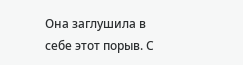Она заглушила в себе этот порыв. С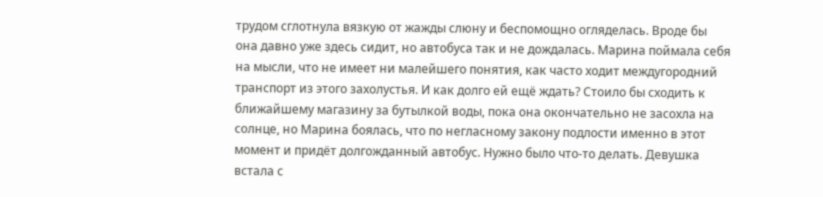трудом сглотнула вязкую от жажды слюну и беспомощно огляделась. Вроде бы она давно уже здесь сидит, но автобуса так и не дождалась. Марина поймала себя на мысли, что не имеет ни малейшего понятия, как часто ходит междугородний транспорт из этого захолустья. И как долго ей ещё ждать? Стоило бы сходить к ближайшему магазину за бутылкой воды, пока она окончательно не засохла на солнце, но Марина боялась, что по негласному закону подлости именно в этот момент и придёт долгожданный автобус. Нужно было что-то делать. Девушка встала с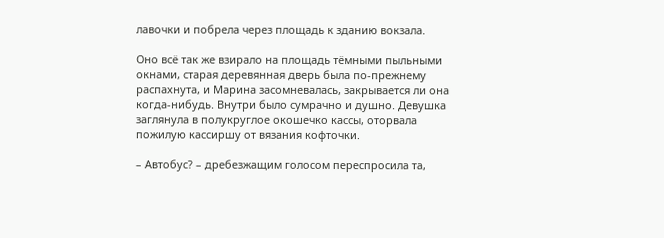лавочки и побрела через площадь к зданию вокзала.

Оно всё так же взирало на площадь тёмными пыльными окнами, старая деревянная дверь была по-прежнему распахнута, и Марина засомневалась, закрывается ли она когда-нибудь. Внутри было сумрачно и душно. Девушка заглянула в полукруглое окошечко кассы, оторвала пожилую кассиршу от вязания кофточки.

– Автобус? – дребезжащим голосом переспросила та,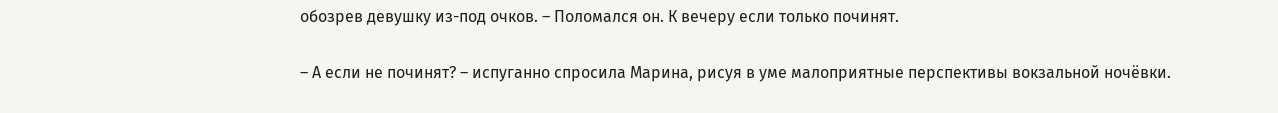обозрев девушку из-под очков. – Поломался он. К вечеру если только починят.

– А если не починят? – испуганно спросила Марина, рисуя в уме малоприятные перспективы вокзальной ночёвки.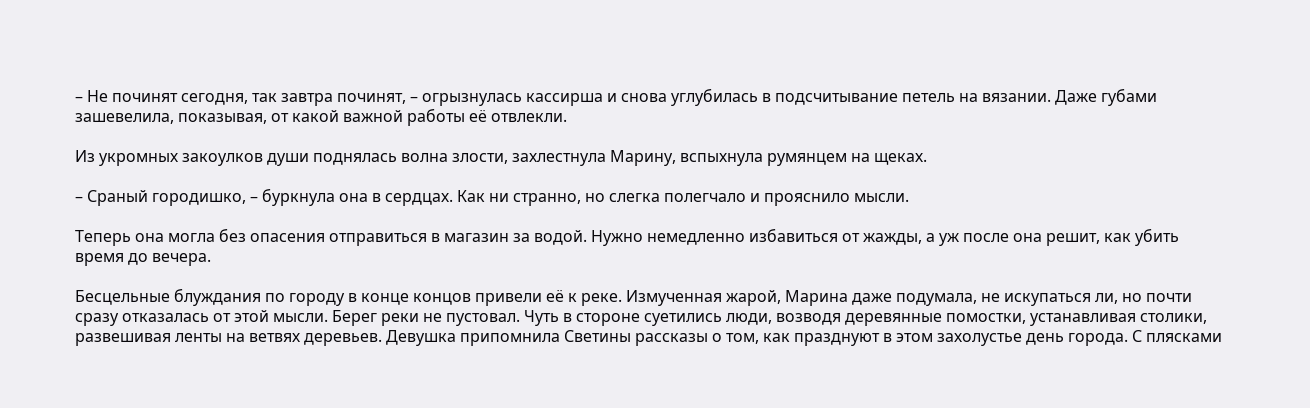– Не починят сегодня, так завтра починят, – огрызнулась кассирша и снова углубилась в подсчитывание петель на вязании. Даже губами зашевелила, показывая, от какой важной работы её отвлекли.

Из укромных закоулков души поднялась волна злости, захлестнула Марину, вспыхнула румянцем на щеках.

– Сраный городишко, – буркнула она в сердцах. Как ни странно, но слегка полегчало и прояснило мысли.

Теперь она могла без опасения отправиться в магазин за водой. Нужно немедленно избавиться от жажды, а уж после она решит, как убить время до вечера.

Бесцельные блуждания по городу в конце концов привели её к реке. Измученная жарой, Марина даже подумала, не искупаться ли, но почти сразу отказалась от этой мысли. Берег реки не пустовал. Чуть в стороне суетились люди, возводя деревянные помостки, устанавливая столики, развешивая ленты на ветвях деревьев. Девушка припомнила Светины рассказы о том, как празднуют в этом захолустье день города. С плясками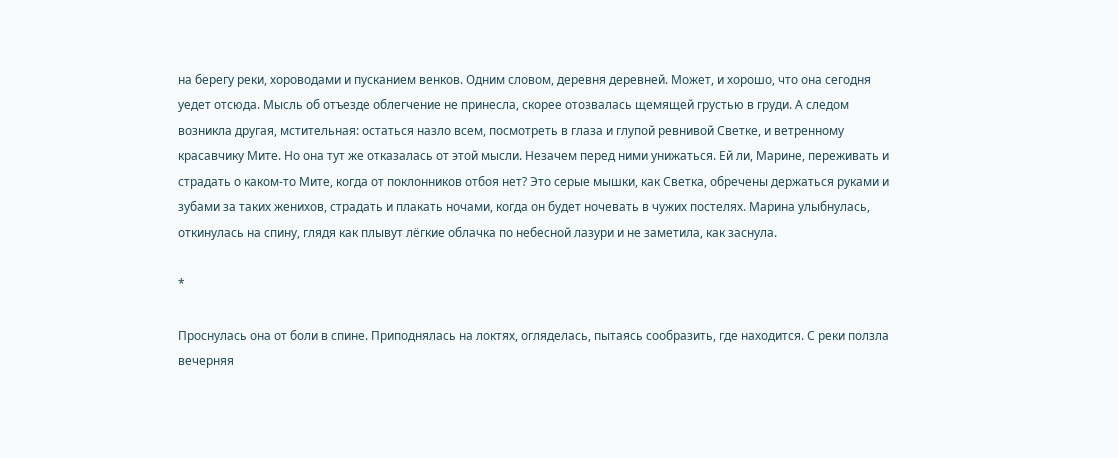на берегу реки, хороводами и пусканием венков. Одним словом, деревня деревней. Может, и хорошо, что она сегодня уедет отсюда. Мысль об отъезде облегчение не принесла, скорее отозвалась щемящей грустью в груди. А следом возникла другая, мстительная: остаться назло всем, посмотреть в глаза и глупой ревнивой Светке, и ветренному красавчику Мите. Но она тут же отказалась от этой мысли. Незачем перед ними унижаться. Ей ли, Марине, переживать и страдать о каком-то Мите, когда от поклонников отбоя нет? Это серые мышки, как Светка, обречены держаться руками и зубами за таких женихов, страдать и плакать ночами, когда он будет ночевать в чужих постелях. Марина улыбнулась, откинулась на спину, глядя как плывут лёгкие облачка по небесной лазури и не заметила, как заснула.

*

Проснулась она от боли в спине. Приподнялась на локтях, огляделась, пытаясь сообразить, где находится. С реки ползла вечерняя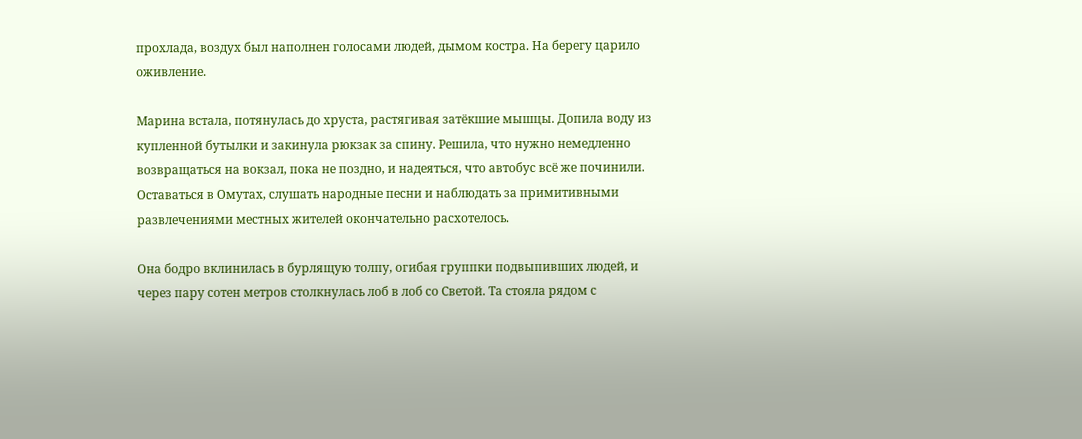прохлада, воздух был наполнен голосами людей, дымом костра. На берегу царило оживление.

Марина встала, потянулась до хруста, растягивая затёкшие мышцы. Допила воду из купленной бутылки и закинула рюкзак за спину. Решила, что нужно немедленно возвращаться на вокзал, пока не поздно, и надеяться, что автобус всё же починили. Оставаться в Омутах, слушать народные песни и наблюдать за примитивными развлечениями местных жителей окончательно расхотелось.

Она бодро вклинилась в бурлящую толпу, огибая группки подвыпивших людей, и через пару сотен метров столкнулась лоб в лоб со Светой. Та стояла рядом с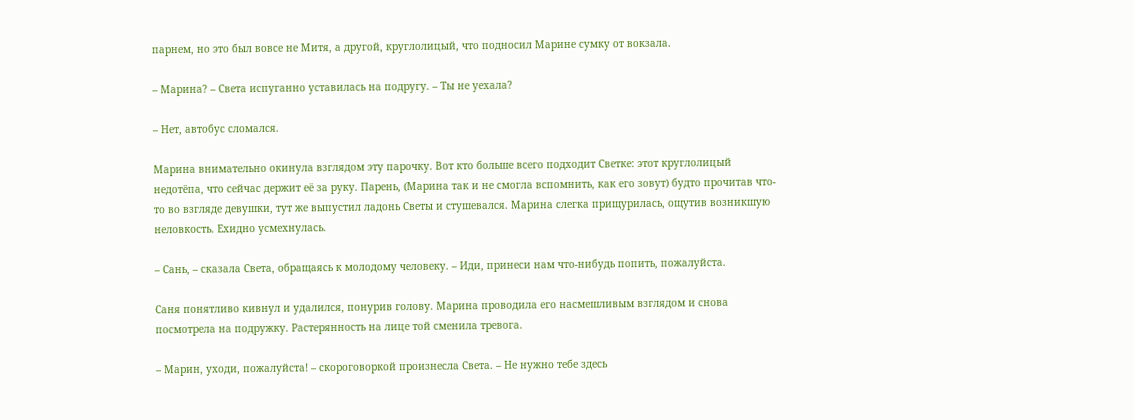парнем, но это был вовсе не Митя, а другой, круглолицый, что подносил Марине сумку от вокзала.

– Марина? – Света испуганно уставилась на подругу. – Ты не уехала?

– Нет, автобус сломался.

Марина внимательно окинула взглядом эту парочку. Вот кто больше всего подходит Светке: этот круглолицый недотёпа, что сейчас держит её за руку. Парень, (Марина так и не смогла вспомнить, как его зовут) будто прочитав что-то во взгляде девушки, тут же выпустил ладонь Светы и стушевался. Марина слегка прищурилась, ощутив возникшую неловкость. Ехидно усмехнулась.

– Сань, – сказала Света, обращаясь к молодому человеку. – Иди, принеси нам что-нибудь попить, пожалуйста.

Саня понятливо кивнул и удалился, понурив голову. Марина проводила его насмешливым взглядом и снова посмотрела на подружку. Растерянность на лице той сменила тревога.

– Марин, уходи, пожалуйста! – скороговоркой произнесла Света. – Не нужно тебе здесь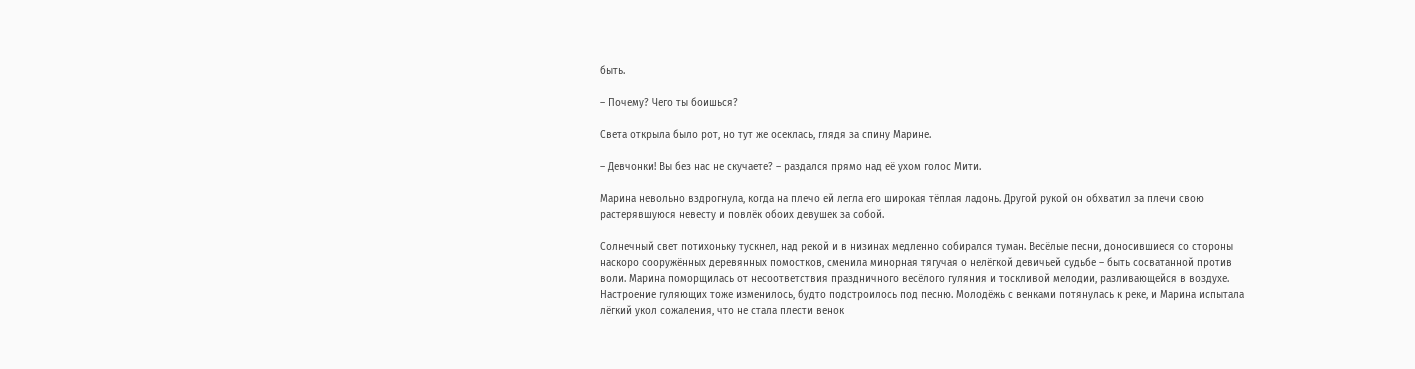быть.

– Почему? Чего ты боишься?

Света открыла было рот, но тут же осеклась, глядя за спину Марине.

– Девчонки! Вы без нас не скучаете? – раздался прямо над её ухом голос Мити.

Марина невольно вздрогнула, когда на плечо ей легла его широкая тёплая ладонь. Другой рукой он обхватил за плечи свою растерявшуюся невесту и повлёк обоих девушек за собой.

Солнечный свет потихоньку тускнел, над рекой и в низинах медленно собирался туман. Весёлые песни, доносившиеся со стороны наскоро сооружённых деревянных помостков, сменила минорная тягучая о нелёгкой девичьей судьбе – быть сосватанной против воли. Марина поморщилась от несоответствия праздничного весёлого гуляния и тоскливой мелодии, разливающейся в воздухе. Настроение гуляющих тоже изменилось, будто подстроилось под песню. Молодёжь с венками потянулась к реке, и Марина испытала лёгкий укол сожаления, что не стала плести венок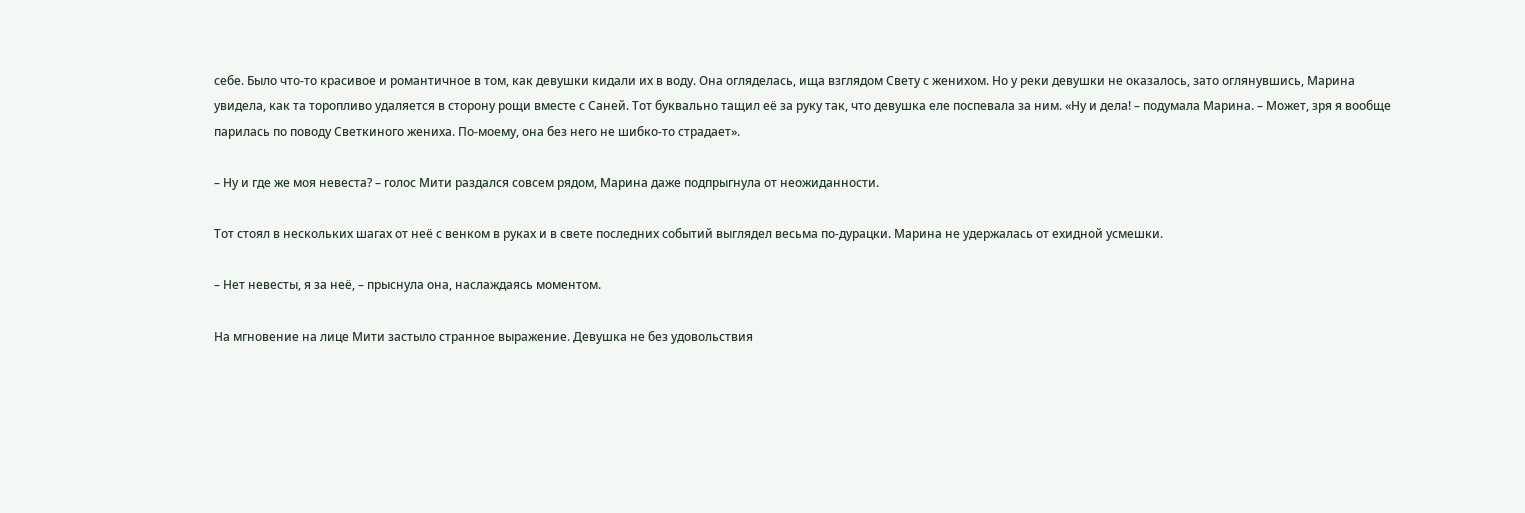себе. Было что-то красивое и романтичное в том, как девушки кидали их в воду. Она огляделась, ища взглядом Свету с женихом. Но у реки девушки не оказалось, зато оглянувшись, Марина увидела, как та торопливо удаляется в сторону рощи вместе с Саней. Тот буквально тащил её за руку так, что девушка еле поспевала за ним. «Ну и дела! – подумала Марина. – Может, зря я вообще парилась по поводу Светкиного жениха. По-моему, она без него не шибко-то страдает».

– Ну и где же моя невеста? – голос Мити раздался совсем рядом, Марина даже подпрыгнула от неожиданности.

Тот стоял в нескольких шагах от неё с венком в руках и в свете последних событий выглядел весьма по-дурацки. Марина не удержалась от ехидной усмешки.

– Нет невесты, я за неё, – прыснула она, наслаждаясь моментом.

На мгновение на лице Мити застыло странное выражение. Девушка не без удовольствия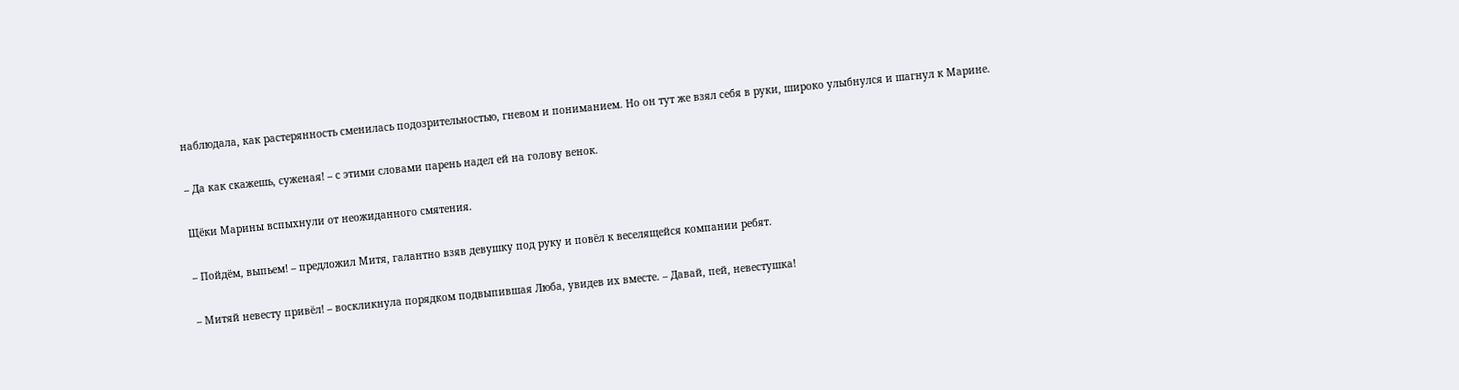наблюдала, как растерянность сменилась подозрительностью, гневом и пониманием. Но он тут же взял себя в руки, широко улыбнулся и шагнул к Марине.

– Да как скажешь, суженая! – с этими словами парень надел ей на голову венок.

Щёки Марины вспыхнули от неожиданного смятения.

– Пойдём, выпьем! – предложил Митя, галантно взяв девушку под руку и повёл к веселящейся компании ребят.

– Митяй невесту привёл! – воскликнула порядком подвыпившая Люба, увидев их вместе. – Давай, пей, невестушка!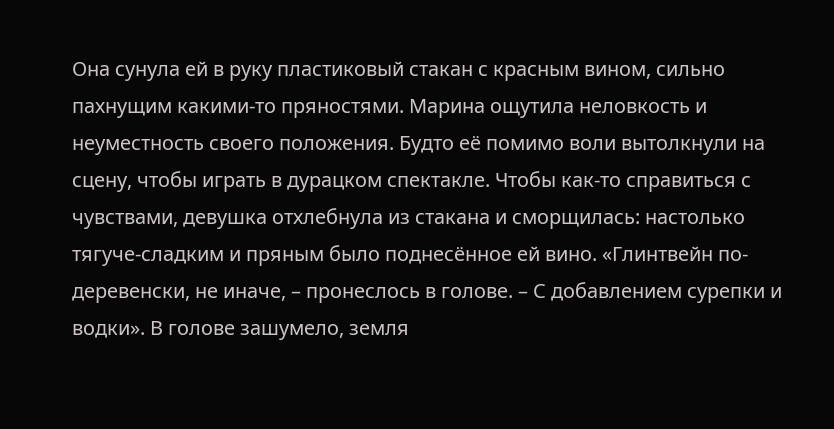Она сунула ей в руку пластиковый стакан с красным вином, сильно пахнущим какими-то пряностями. Марина ощутила неловкость и неуместность своего положения. Будто её помимо воли вытолкнули на сцену, чтобы играть в дурацком спектакле. Чтобы как-то справиться с чувствами, девушка отхлебнула из стакана и сморщилась: настолько тягуче-сладким и пряным было поднесённое ей вино. «Глинтвейн по-деревенски, не иначе, – пронеслось в голове. – С добавлением сурепки и водки». В голове зашумело, земля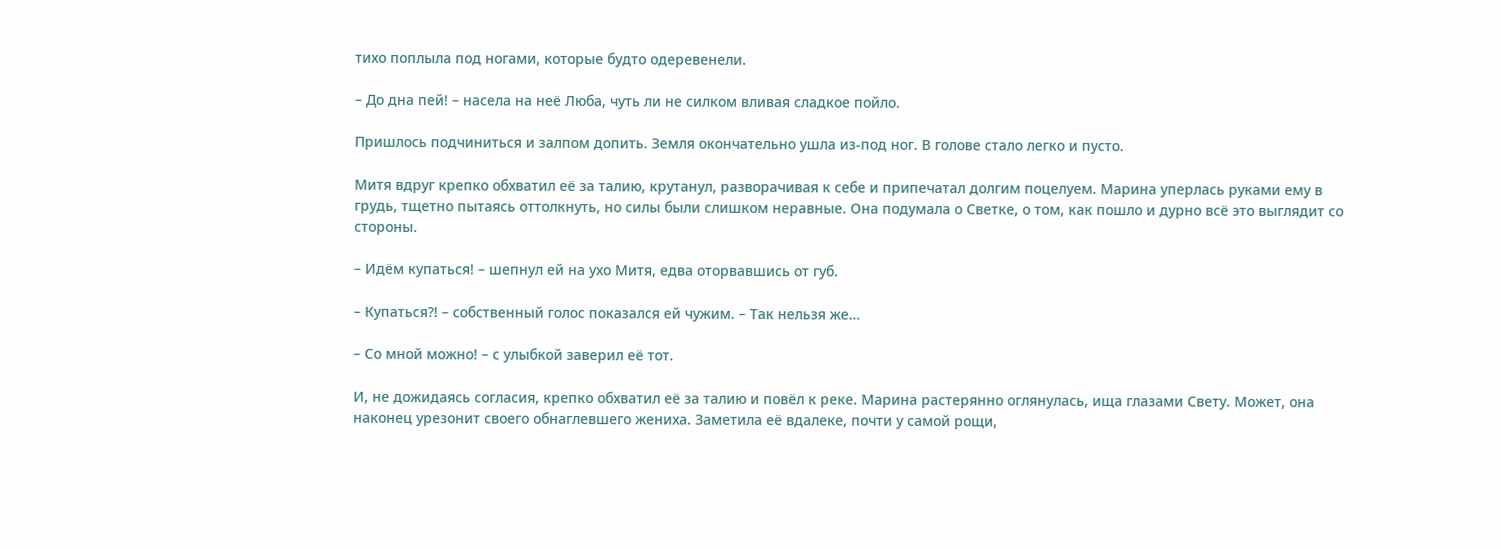тихо поплыла под ногами, которые будто одеревенели.

– До дна пей! – насела на неё Люба, чуть ли не силком вливая сладкое пойло.

Пришлось подчиниться и залпом допить. Земля окончательно ушла из-под ног. В голове стало легко и пусто.

Митя вдруг крепко обхватил её за талию, крутанул, разворачивая к себе и припечатал долгим поцелуем. Марина уперлась руками ему в грудь, тщетно пытаясь оттолкнуть, но силы были слишком неравные. Она подумала о Светке, о том, как пошло и дурно всё это выглядит со стороны.

– Идём купаться! – шепнул ей на ухо Митя, едва оторвавшись от губ.

– Купаться?! – собственный голос показался ей чужим. – Так нельзя же…

– Со мной можно! – с улыбкой заверил её тот.

И, не дожидаясь согласия, крепко обхватил её за талию и повёл к реке. Марина растерянно оглянулась, ища глазами Свету. Может, она наконец урезонит своего обнаглевшего жениха. Заметила её вдалеке, почти у самой рощи,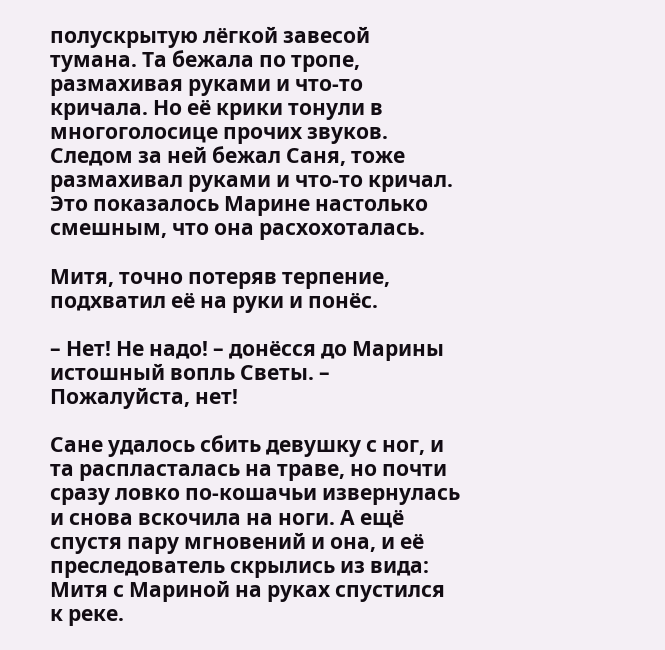полускрытую лёгкой завесой тумана. Та бежала по тропе, размахивая руками и что-то кричала. Но её крики тонули в многоголосице прочих звуков. Следом за ней бежал Саня, тоже размахивал руками и что-то кричал. Это показалось Марине настолько смешным, что она расхохоталась.

Митя, точно потеряв терпение, подхватил её на руки и понёс.

– Нет! Не надо! – донёсся до Марины истошный вопль Светы. – Пожалуйста, нет!

Сане удалось сбить девушку с ног, и та распласталась на траве, но почти сразу ловко по-кошачьи извернулась и снова вскочила на ноги. А ещё спустя пару мгновений и она, и её преследователь скрылись из вида: Митя с Мариной на руках спустился к реке.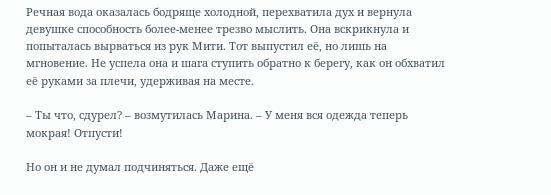Речная вода оказалась бодряще холодной, перехватила дух и вернула девушке способность более-менее трезво мыслить. Она вскрикнула и попыталась вырваться из рук Мити. Тот выпустил её, но лишь на мгновение. Не успела она и шага ступить обратно к берегу, как он обхватил её руками за плечи, удерживая на месте.

– Ты что, сдурел? – возмутилась Марина. – У меня вся одежда теперь мокрая! Отпусти!

Но он и не думал подчиняться. Даже ещё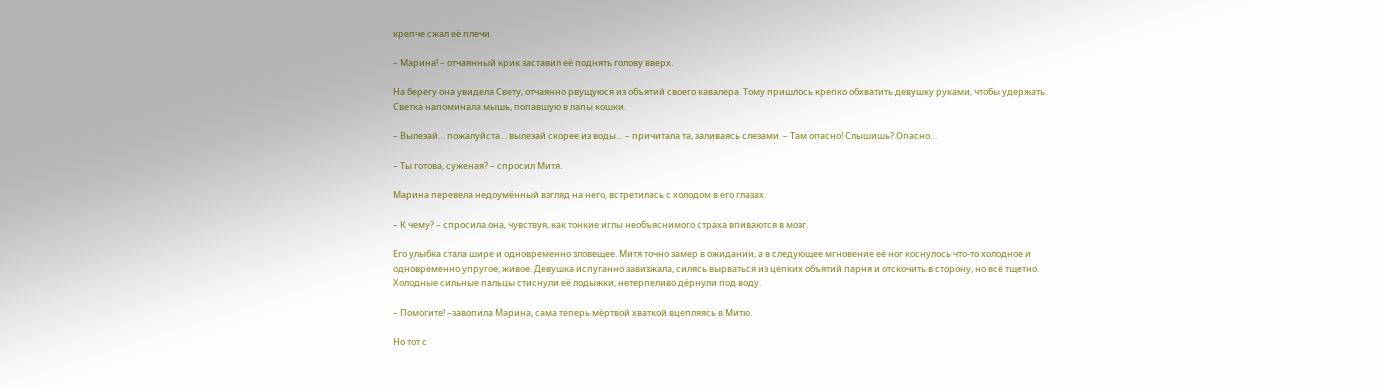крепче сжал её плечи.

– Марина! – отчаянный крик заставил её поднять голову вверх.

На берегу она увидела Свету, отчаянно рвущуюся из объятий своего кавалера. Тому пришлось крепко обхватить девушку руками, чтобы удержать. Светка напоминала мышь, попавшую в лапы кошки.

– Вылезай… пожалуйста… вылезай скорее из воды… – причитала та, заливаясь слезами. – Там опасно! Слышишь? Опасно…

– Ты готова, суженая? – спросил Митя.

Марина перевела недоумённый взгляд на него, встретилась с холодом в его глазах.

– К чему? – спросила она, чувствуя, как тонкие иглы необъяснимого страха впиваются в мозг.

Его улыбка стала шире и одновременно зловещее. Митя точно замер в ожидании, а в следующее мгновение её ног коснулось что-то холодное и одновременно упругое, живое. Девушка испуганно завизжала, силясь вырваться из цепких объятий парня и отскочить в сторону, но всё тщетно. Холодные сильные пальцы стиснули её лодыжки, нетерпеливо дёрнули под воду.

– Помогите! –завопила Марина, сама теперь мёртвой хваткой вцепляясь в Митю.

Но тот с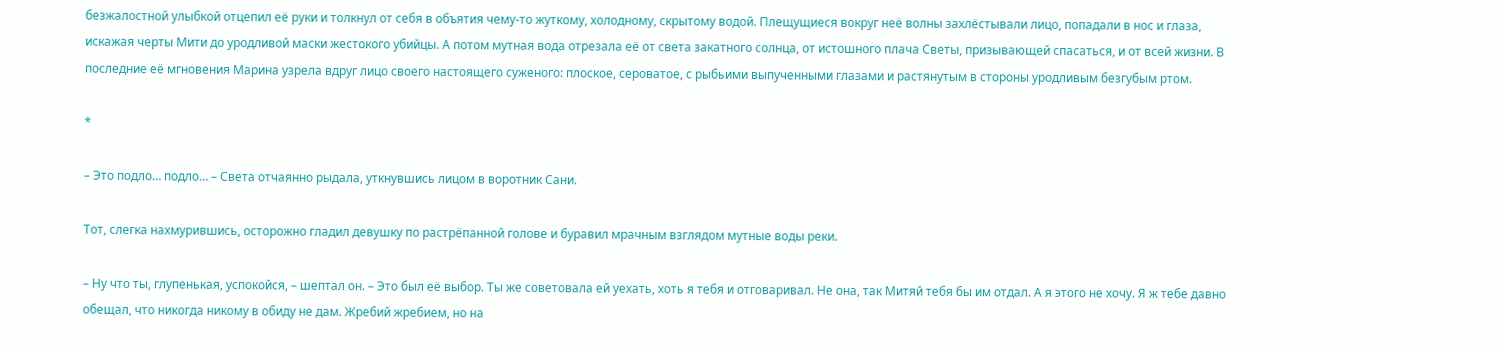безжалостной улыбкой отцепил её руки и толкнул от себя в объятия чему-то жуткому, холодному, скрытому водой. Плещущиеся вокруг неё волны захлёстывали лицо, попадали в нос и глаза, искажая черты Мити до уродливой маски жестокого убийцы. А потом мутная вода отрезала её от света закатного солнца, от истошного плача Светы, призывающей спасаться, и от всей жизни. В последние её мгновения Марина узрела вдруг лицо своего настоящего суженого: плоское, сероватое, с рыбьими выпученными глазами и растянутым в стороны уродливым безгубым ртом.

*

– Это подло… подло… – Света отчаянно рыдала, уткнувшись лицом в воротник Сани.

Тот, слегка нахмурившись, осторожно гладил девушку по растрёпанной голове и буравил мрачным взглядом мутные воды реки.

– Ну что ты, глупенькая, успокойся, – шептал он. – Это был её выбор. Ты же советовала ей уехать, хоть я тебя и отговаривал. Не она, так Митяй тебя бы им отдал. А я этого не хочу. Я ж тебе давно обещал, что никогда никому в обиду не дам. Жребий жребием, но на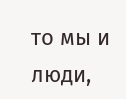то мы и люди,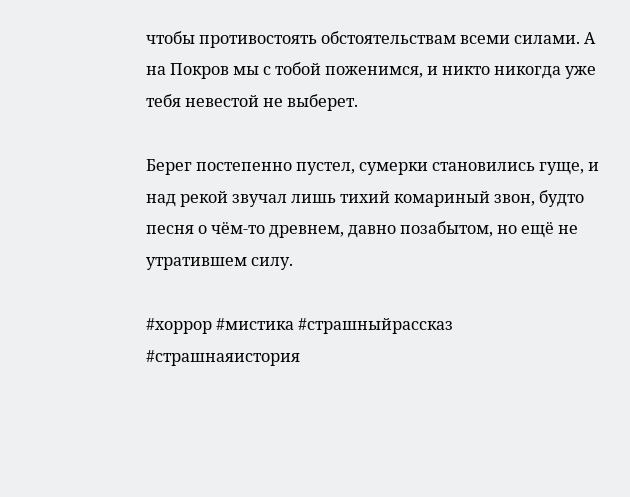чтобы противостоять обстоятельствам всеми силами. А на Покров мы с тобой поженимся, и никто никогда уже тебя невестой не выберет.

Берег постепенно пустел, сумерки становились гуще, и над рекой звучал лишь тихий комариный звон, будто песня о чём-то древнем, давно позабытом, но ещё не утратившем силу.

#хоррор #мистика #страшныйрассказ #страшнаяистория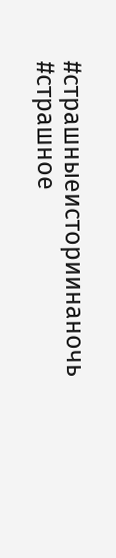#страшныеисториинаночь #страшное